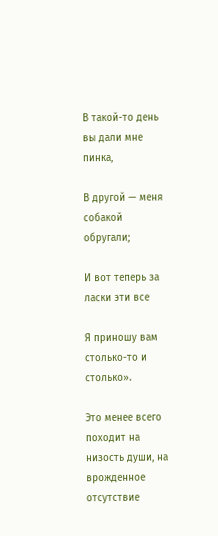В такой-то день вы дали мне пинка,

В другой — меня собакой обругали;

И вот теперь за ласки эти все

Я приношу вам столько-то и столько».

Это менее всего походит на низость души, на врожденное отсутствие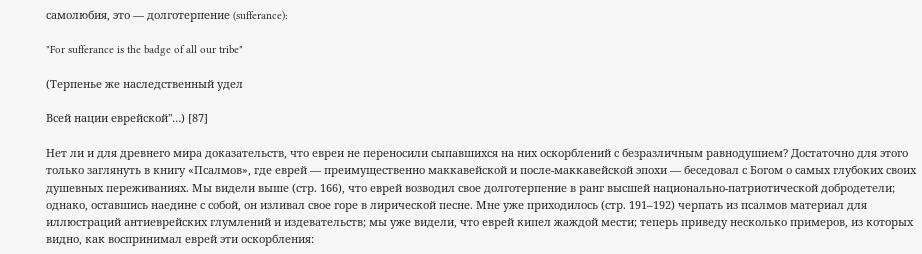самолюбия, это — долготерпение (sufferance):

"For sufferance is the badge of all our tribe"

(Терпенье же наследственный удел

Всей нации еврейской"…) [87]

Нет ли и для древнего мира доказательств, что евреи не переносили сыпавшихся на них оскорблений с безразличным равнодушием? Достаточно для этого только заглянуть в книгу «Псалмов», где еврей — преимущественно маккавейской и после-маккавейской эпохи — беседовал с Богом о самых глубоких своих душевных переживаниях. Мы видели выше (стр. 166), что еврей возводил свое долготерпение в ранг высшей национально-патриотической добродетели; однако, оставшись наедине с собой, он изливал свое горе в лирической песне. Мне уже приходилось (стр. 191–192) черпать из псалмов материал для иллюстраций антиеврейских глумлений и издевательств; мы уже видели, что еврей кипел жаждой мести; теперь приведу несколько примеров, из которых видно, как воспринимал еврей эти оскорбления: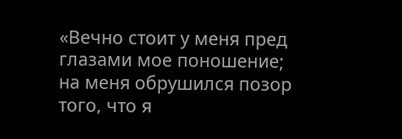«Вечно стоит у меня пред глазами мое поношение; на меня обрушился позор того, что я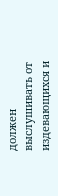должен выслушивать от издевающихся и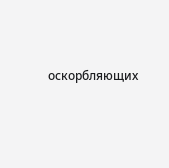оскорбляющих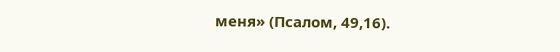меня» (Псалом, 49,16).